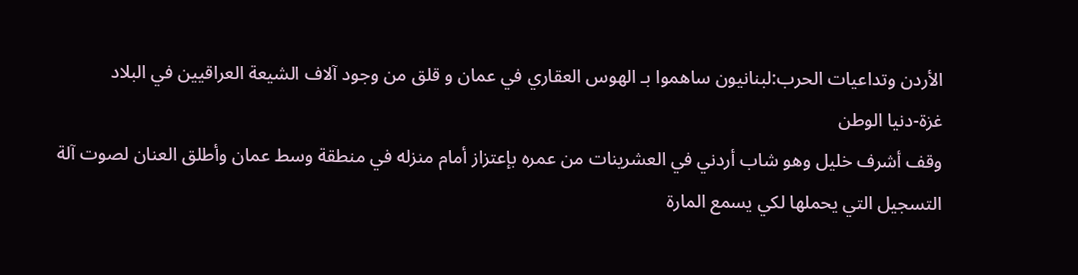الأردن وتداعيات الحرب:لبنانيون ساهموا بـ الهوس العقاري في عمان و قلق من وجود آلاف الشيعة العراقيين في البلاد
غزة-دنيا الوطن
وقف أشرف خليل وهو شاب أردني في العشرينات من عمره بإعتزاز أمام منزله في منطقة وسط عمان وأطلق العنان لصوت آلة التسجيل التي يحملها لكي يسمع المارة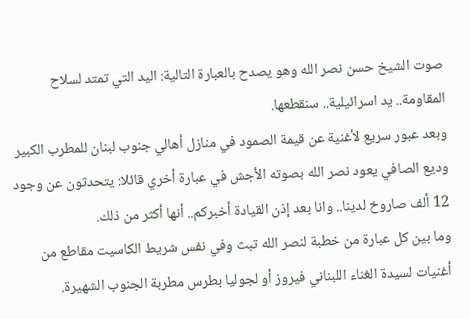صوت الشيخ حسن نصر الله وهو يصدح بالعبارة التالية: اليد التي تمتد لسلاح المقاومة.. يد اسرائيلية.. سنقطعها.
وبعد عبور سريع لأغنية عن قيمة الصمود في منازل أهالي جنوب لبنان للمطرب الكبير وديع الصافي يعود نصر الله بصوته الأجش في عبارة أخري قائلا: يتحدثون عن وجود 12 ألف صاروخ لدينا.. وانا بعد إذن القيادة أخبركم.. أنها أكثر من ذلك.
وما بين كل عبارة من خطبة لنصر الله تبث وفي نفس شريط الكاسيت مقاطع من أغنيات لسيدة الغناء اللبناني فيروز أو لجوليا بطرس مطربة الجنوب الشهيرة.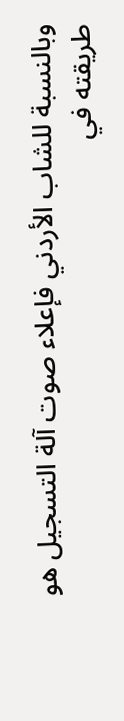وبالنسبة للشاب الأردني فإعلاء صوت آلة التسجيل هو طريقته في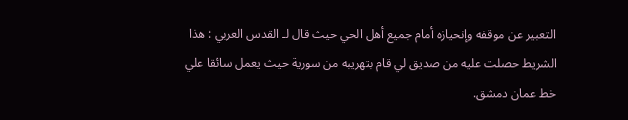التعبير عن موقفه وإنحيازه أمام جميع أهل الحي حيث قال لـ القدس العربي : هذا الشريط حصلت عليه من صديق لي قام بتهريبه من سورية حيث يعمل سائقا علي خط عمان دمشق.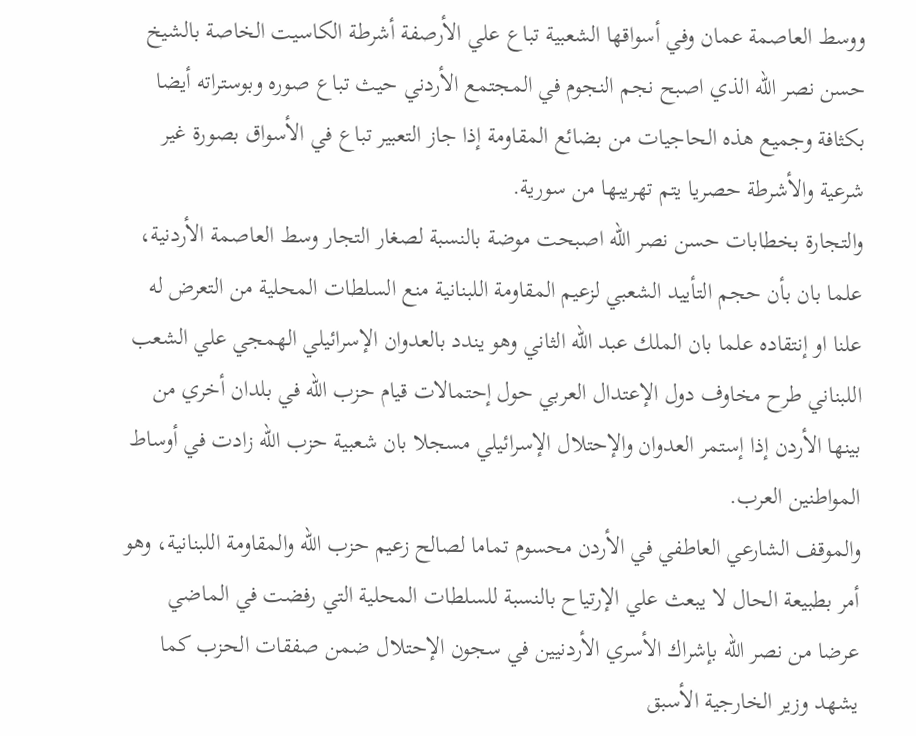ووسط العاصمة عمان وفي أسواقها الشعبية تباع علي الأرصفة أشرطة الكاسيت الخاصة بالشيخ حسن نصر الله الذي اصبح نجم النجوم في المجتمع الأردني حيث تباع صوره وبوستراته أيضا بكثافة وجميع هذه الحاجيات من بضائع المقاومة إذا جاز التعبير تباع في الأسواق بصورة غير شرعية والأشرطة حصريا يتم تهريبها من سورية.
والتجارة بخطابات حسن نصر الله اصبحت موضة بالنسبة لصغار التجار وسط العاصمة الأردنية، علما بان بأن حجم التأييد الشعبي لزعيم المقاومة اللبنانية منع السلطات المحلية من التعرض له علنا او إنتقاده علما بان الملك عبد الله الثاني وهو يندد بالعدوان الإسرائيلي الهمجي علي الشعب اللبناني طرح مخاوف دول الإعتدال العربي حول إحتمالات قيام حزب الله في بلدان أخري من بينها الأردن إذا إستمر العدوان والإحتلال الإسرائيلي مسجلا بان شعبية حزب الله زادت في أوساط المواطنين العرب.
والموقف الشارعي العاطفي في الأردن محسوم تماما لصالح زعيم حزب الله والمقاومة اللبنانية، وهو أمر بطبيعة الحال لا يبعث علي الإرتياح بالنسبة للسلطات المحلية التي رفضت في الماضي عرضا من نصر الله بإشراك الأسري الأردنيين في سجون الإحتلال ضمن صفقات الحزب كما يشهد وزير الخارجية الأسبق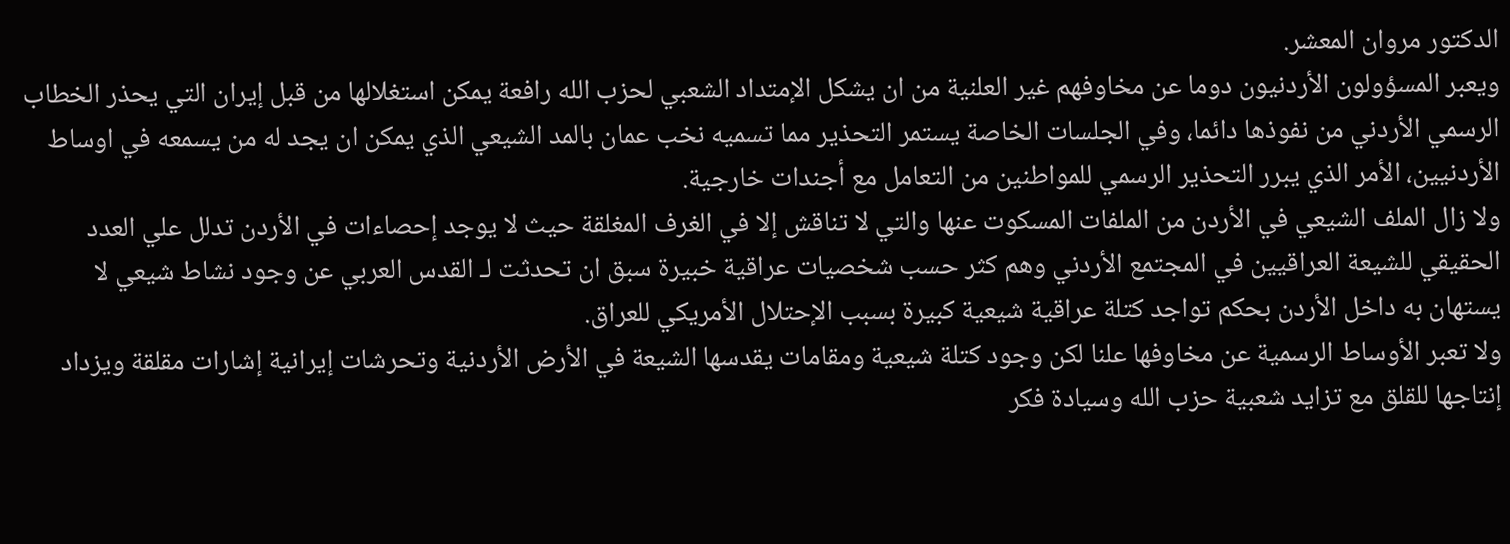الدكتور مروان المعشر.
ويعبر المسؤولون الأردنيون دوما عن مخاوفهم غير العلنية من ان يشكل الإمتداد الشعبي لحزب الله رافعة يمكن استغلالها من قبل إيران التي يحذر الخطاب الرسمي الأردني من نفوذها دائما، وفي الجلسات الخاصة يستمر التحذير مما تسميه نخب عمان بالمد الشيعي الذي يمكن ان يجد له من يسمعه في اوساط الأردنيين، الأمر الذي يبرر التحذير الرسمي للمواطنين من التعامل مع أجندات خارجية.
ولا زال الملف الشيعي في الأردن من الملفات المسكوت عنها والتي لا تناقش إلا في الغرف المغلقة حيث لا يوجد إحصاءات في الأردن تدلل علي العدد الحقيقي للشيعة العراقيين في المجتمع الأردني وهم كثر حسب شخصيات عراقية خبيرة سبق ان تحدثت لـ القدس العربي عن وجود نشاط شيعي لا يستهان به داخل الأردن بحكم تواجد كتلة عراقية شيعية كبيرة بسبب الإحتلال الأمريكي للعراق.
ولا تعبر الأوساط الرسمية عن مخاوفها علنا لكن وجود كتلة شيعية ومقامات يقدسها الشيعة في الأرض الأردنية وتحرشات إيرانية إشارات مقلقة ويزداد إنتاجها للقلق مع تزايد شعبية حزب الله وسيادة فكر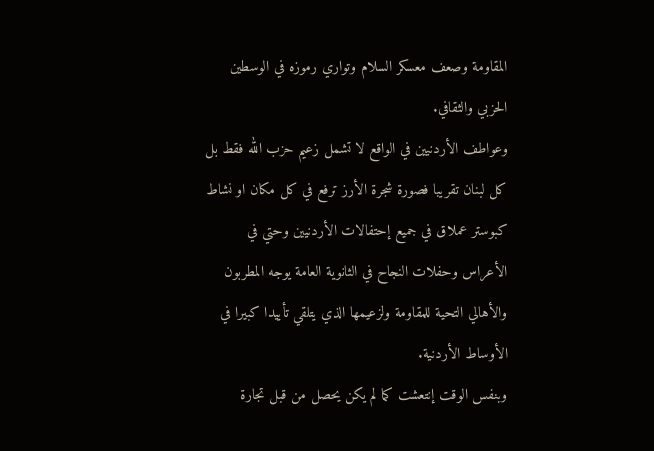المقاومة وصعف معسكر السلام وتواري رموزه في الوسطين الحزبي والثقافي.
وعواطف الأردنيين في الواقع لا تشمل زعيم حزب الله فقط بل كل لبنان تقريبا فصورة شجرة الأرز ترفع في كل مكان او نشاط كبوستر عملاق في جميع إحتفالات الأردنيين وحتي في الأعراس وحفلات النجاح في الثانوية العامة يوجه المطربون والأهالي التحية للمقاومة ولزعيمها الذي يتلقي تأييدا كبيرا في الأوساط الأردنية.
وبنفس الوقت إنتعشت كما لم يكن يحصل من قبل تجارة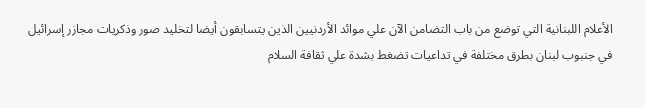الأعلام اللبنانية التي توضع من باب التضامن الآن علي موائد الأردنيين الذين يتسابقون أيضا لتخليد صور وذكريات مجازر إسرائيل في جنبوب لبنان بطرق مختلفة في تداعيات تضغط بشدة علي ثقافة السلام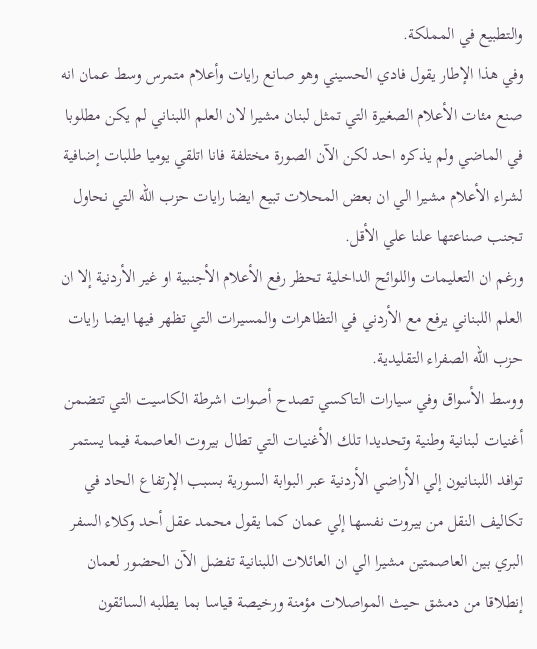والتطبيع في المملكة.
وفي هذا الإطار يقول فادي الحسيني وهو صانع رايات وأعلام متمرس وسط عمان انه صنع مئات الأعلام الصغيرة التي تمثل لبنان مشيرا لان العلم اللبناني لم يكن مطلوبا في الماضي ولم يذكره احد لكن الآن الصورة مختلفة فانا اتلقي يوميا طلبات إضافية لشراء الأعلام مشيرا الي ان بعض المحلات تبيع ايضا رايات حزب الله التي نحاول تجنب صناعتها علنا علي الأقل.
ورغم ان التعليمات واللوائح الداخلية تحظر رفع الأعلام الأجنبية او غير الأردنية إلا ان العلم اللبناني يرفع مع الأردني في التظاهرات والمسيرات التي تظهر فيها ايضا رايات حزب الله الصفراء التقليدية.
ووسط الأسواق وفي سيارات التاكسي تصدح أصوات اشرطة الكاسيت التي تتضمن أغنيات لبنانية وطنية وتحديدا تلك الأغنيات التي تطال بيروت العاصمة فيما يستمر توافد اللبنانيون إلي الأراضي الأردنية عبر البوابة السورية بسبب الإرتفاع الحاد في تكاليف النقل من بيروت نفسها إلي عمان كما يقول محمد عقل أحد وكلاء السفر البري بين العاصمتين مشيرا الي ان العائلات اللبنانية تفضل الآن الحضور لعمان إنطلاقا من دمشق حيث المواصلات مؤمنة ورخيصة قياسا بما يطلبه السائقون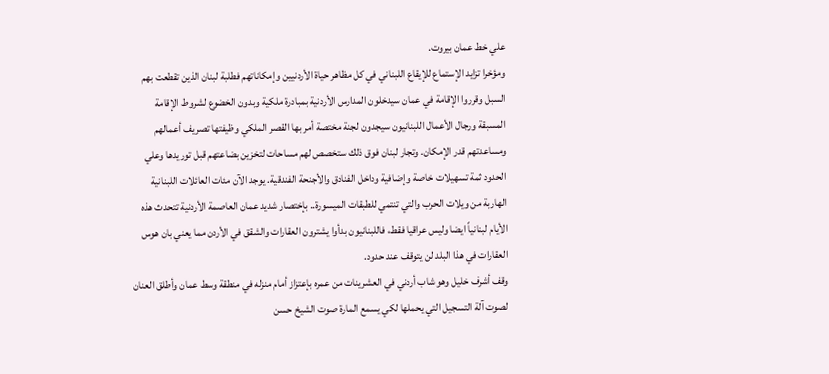علي خط عمان بيروت.
ومؤخرا تزايد الإستماع للإيقاع اللبناني في كل مظاهر حياة الأردنيين وإمكاناتهم فطلبة لبنان الذين تقطعت بهم السبل وقرروا الإقامة في عمان سيدخلون المدارس الأردنية بمبادرة ملكية وبدون الخضوع لشروط الإقامة المسبقة ورجال الأعمال اللبنانيون سيجدون لجنة مختصة أمر بها القصر الملكي وظيفتها تصريف أعمالهم ومساعدتهم قدر الإمكان. وتجار لبنان فوق ذلك ستخصص لهم مساحات لتخزين بضاعتهم قبل توريدها وعلي الحدود ثمة تسهيلات خاصة وإضافية وداخل الفنادق والأجنحة الفندقية. يوجد الآن مئات العائلات اللبنانية الهاربة من ويلات الحرب والتي تنتمي للطبقات الميسورة.. بإختصار شديد عمان العاصمة الأردنية تتحدث هذه الأيام لبنانياً ايضا وليس عراقيا فقط، فاللبنانيون بدأوا يشترون العقارات والشقق في الأردن مما يعني بان هوس العقارات في هذا البلد لن يتوقف عند حدود.
وقف أشرف خليل وهو شاب أردني في العشرينات من عمره بإعتزاز أمام منزله في منطقة وسط عمان وأطلق العنان لصوت آلة التسجيل التي يحملها لكي يسمع المارة صوت الشيخ حسن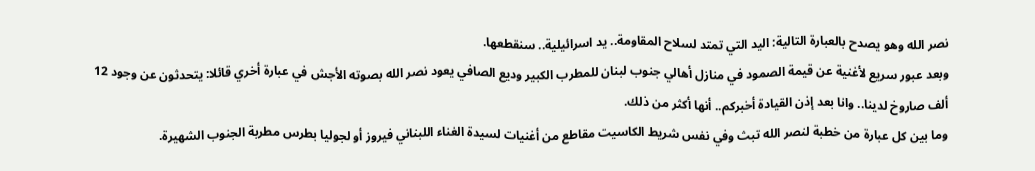نصر الله وهو يصدح بالعبارة التالية: اليد التي تمتد لسلاح المقاومة.. يد اسرائيلية.. سنقطعها.
وبعد عبور سريع لأغنية عن قيمة الصمود في منازل أهالي جنوب لبنان للمطرب الكبير وديع الصافي يعود نصر الله بصوته الأجش في عبارة أخري قائلا: يتحدثون عن وجود 12 ألف صاروخ لدينا.. وانا بعد إذن القيادة أخبركم.. أنها أكثر من ذلك.
وما بين كل عبارة من خطبة لنصر الله تبث وفي نفس شريط الكاسيت مقاطع من أغنيات لسيدة الغناء اللبناني فيروز أو لجوليا بطرس مطربة الجنوب الشهيرة.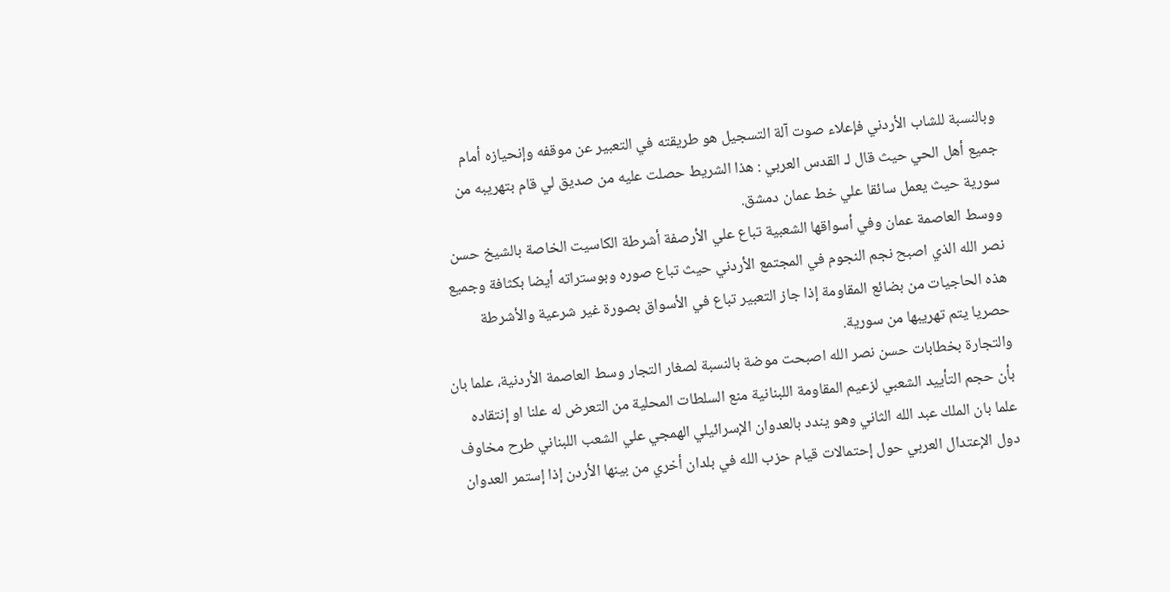وبالنسبة للشاب الأردني فإعلاء صوت آلة التسجيل هو طريقته في التعبير عن موقفه وإنحيازه أمام جميع أهل الحي حيث قال لـ القدس العربي : هذا الشريط حصلت عليه من صديق لي قام بتهريبه من سورية حيث يعمل سائقا علي خط عمان دمشق.
ووسط العاصمة عمان وفي أسواقها الشعبية تباع علي الأرصفة أشرطة الكاسيت الخاصة بالشيخ حسن نصر الله الذي اصبح نجم النجوم في المجتمع الأردني حيث تباع صوره وبوستراته أيضا بكثافة وجميع هذه الحاجيات من بضائع المقاومة إذا جاز التعبير تباع في الأسواق بصورة غير شرعية والأشرطة حصريا يتم تهريبها من سورية.
والتجارة بخطابات حسن نصر الله اصبحت موضة بالنسبة لصغار التجار وسط العاصمة الأردنية، علما بان بأن حجم التأييد الشعبي لزعيم المقاومة اللبنانية منع السلطات المحلية من التعرض له علنا او إنتقاده علما بان الملك عبد الله الثاني وهو يندد بالعدوان الإسرائيلي الهمجي علي الشعب اللبناني طرح مخاوف دول الإعتدال العربي حول إحتمالات قيام حزب الله في بلدان أخري من بينها الأردن إذا إستمر العدوان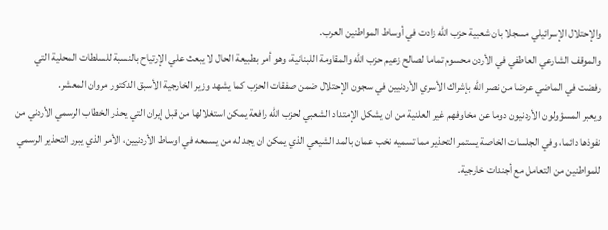والإحتلال الإسرائيلي مسجلا بان شعبية حزب الله زادت في أوساط المواطنين العرب.
والموقف الشارعي العاطفي في الأردن محسوم تماما لصالح زعيم حزب الله والمقاومة اللبنانية، وهو أمر بطبيعة الحال لا يبعث علي الإرتياح بالنسبة للسلطات المحلية التي رفضت في الماضي عرضا من نصر الله بإشراك الأسري الأردنيين في سجون الإحتلال ضمن صفقات الحزب كما يشهد وزير الخارجية الأسبق الدكتور مروان المعشر.
ويعبر المسؤولون الأردنيون دوما عن مخاوفهم غير العلنية من ان يشكل الإمتداد الشعبي لحزب الله رافعة يمكن استغلالها من قبل إيران التي يحذر الخطاب الرسمي الأردني من نفوذها دائما، وفي الجلسات الخاصة يستمر التحذير مما تسميه نخب عمان بالمد الشيعي الذي يمكن ان يجد له من يسمعه في اوساط الأردنيين، الأمر الذي يبرر التحذير الرسمي للمواطنين من التعامل مع أجندات خارجية.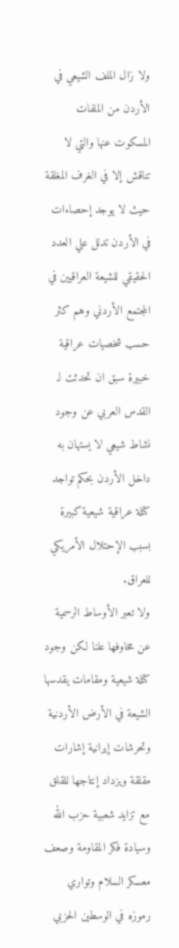ولا زال الملف الشيعي في الأردن من الملفات المسكوت عنها والتي لا تناقش إلا في الغرف المغلقة حيث لا يوجد إحصاءات في الأردن تدلل علي العدد الحقيقي للشيعة العراقيين في المجتمع الأردني وهم كثر حسب شخصيات عراقية خبيرة سبق ان تحدثت لـ القدس العربي عن وجود نشاط شيعي لا يستهان به داخل الأردن بحكم تواجد كتلة عراقية شيعية كبيرة بسبب الإحتلال الأمريكي للعراق.
ولا تعبر الأوساط الرسمية عن مخاوفها علنا لكن وجود كتلة شيعية ومقامات يقدسها الشيعة في الأرض الأردنية وتحرشات إيرانية إشارات مقلقة ويزداد إنتاجها للقلق مع تزايد شعبية حزب الله وسيادة فكر المقاومة وصعف معسكر السلام وتواري رموزه في الوسطين الحزبي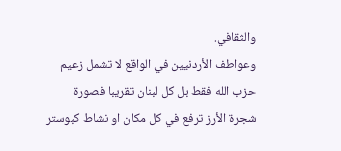والثقافي.
وعواطف الأردنيين في الواقع لا تشمل زعيم حزب الله فقط بل كل لبنان تقريبا فصورة شجرة الأرز ترفع في كل مكان او نشاط كبوستر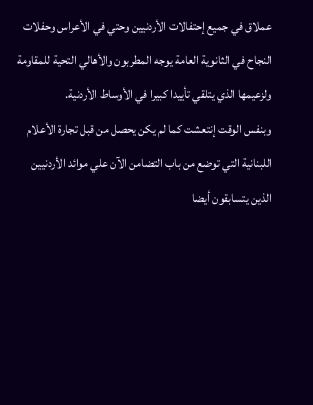عملاق في جميع إحتفالات الأردنيين وحتي في الأعراس وحفلات النجاح في الثانوية العامة يوجه المطربون والأهالي التحية للمقاومة ولزعيمها الذي يتلقي تأييدا كبيرا في الأوساط الأردنية.
وبنفس الوقت إنتعشت كما لم يكن يحصل من قبل تجارة الأعلام اللبنانية التي توضع من باب التضامن الآن علي موائد الأردنيين الذين يتسابقون أيضا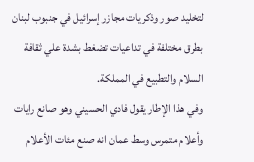لتخليد صور وذكريات مجازر إسرائيل في جنبوب لبنان بطرق مختلفة في تداعيات تضغط بشدة علي ثقافة السلام والتطبيع في المملكة.
وفي هذا الإطار يقول فادي الحسيني وهو صانع رايات وأعلام متمرس وسط عمان انه صنع مئات الأعلام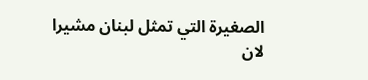الصغيرة التي تمثل لبنان مشيرا لان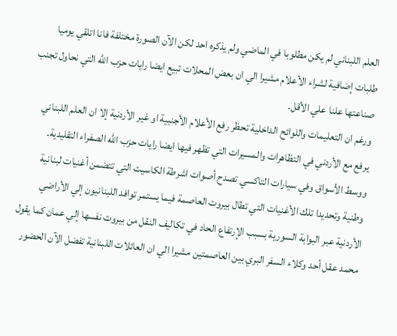العلم اللبناني لم يكن مطلوبا في الماضي ولم يذكره احد لكن الآن الصورة مختلفة فانا اتلقي يوميا طلبات إضافية لشراء الأعلام مشيرا الي ان بعض المحلات تبيع ايضا رايات حزب الله التي نحاول تجنب صناعتها علنا علي الأقل.
ورغم ان التعليمات واللوائح الداخلية تحظر رفع الأعلام الأجنبية او غير الأردنية إلا ان العلم اللبناني يرفع مع الأردني في التظاهرات والمسيرات التي تظهر فيها ايضا رايات حزب الله الصفراء التقليدية.
ووسط الأسواق وفي سيارات التاكسي تصدح أصوات اشرطة الكاسيت التي تتضمن أغنيات لبنانية وطنية وتحديدا تلك الأغنيات التي تطال بيروت العاصمة فيما يستمر توافد اللبنانيون إلي الأراضي الأردنية عبر البوابة السورية بسبب الإرتفاع الحاد في تكاليف النقل من بيروت نفسها إلي عمان كما يقول محمد عقل أحد وكلاء السفر البري بين العاصمتين مشيرا الي ان العائلات اللبنانية تفضل الآن الحضور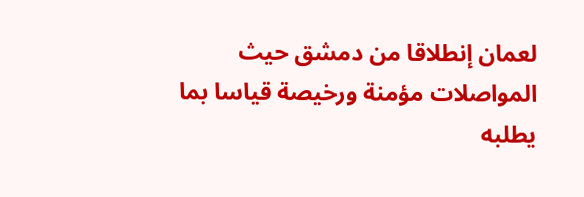لعمان إنطلاقا من دمشق حيث المواصلات مؤمنة ورخيصة قياسا بما يطلبه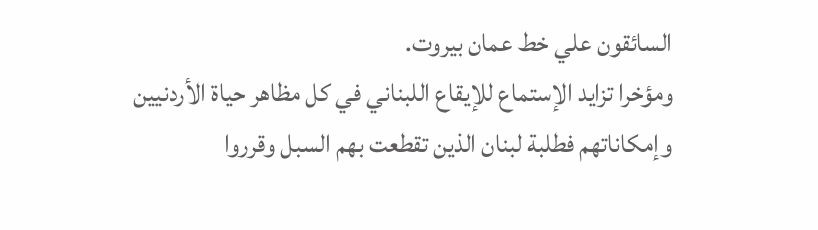السائقون علي خط عمان بيروت.
ومؤخرا تزايد الإستماع للإيقاع اللبناني في كل مظاهر حياة الأردنيين وإمكاناتهم فطلبة لبنان الذين تقطعت بهم السبل وقرروا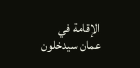الإقامة في عمان سيدخلون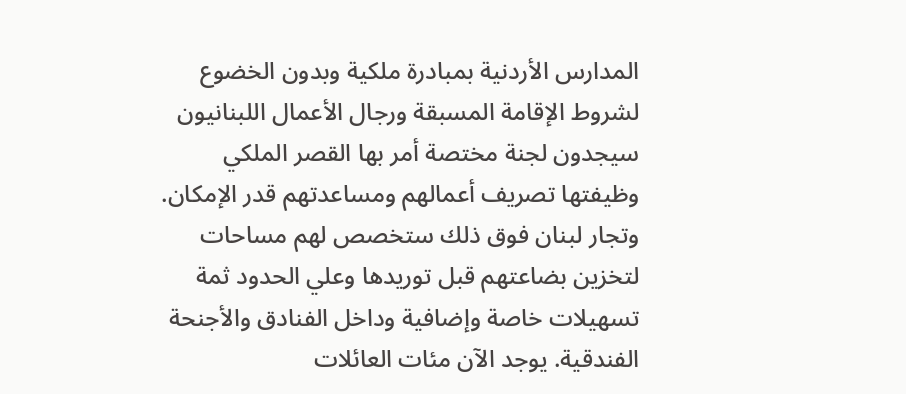المدارس الأردنية بمبادرة ملكية وبدون الخضوع لشروط الإقامة المسبقة ورجال الأعمال اللبنانيون سيجدون لجنة مختصة أمر بها القصر الملكي وظيفتها تصريف أعمالهم ومساعدتهم قدر الإمكان. وتجار لبنان فوق ذلك ستخصص لهم مساحات لتخزين بضاعتهم قبل توريدها وعلي الحدود ثمة تسهيلات خاصة وإضافية وداخل الفنادق والأجنحة الفندقية. يوجد الآن مئات العائلات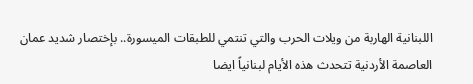اللبنانية الهاربة من ويلات الحرب والتي تنتمي للطبقات الميسورة.. بإختصار شديد عمان العاصمة الأردنية تتحدث هذه الأيام لبنانياً ايضا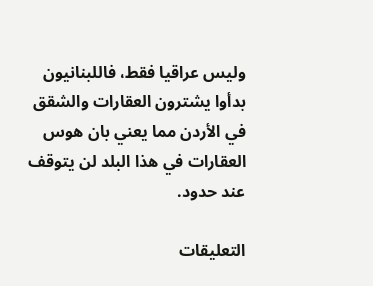وليس عراقيا فقط، فاللبنانيون بدأوا يشترون العقارات والشقق في الأردن مما يعني بان هوس العقارات في هذا البلد لن يتوقف عند حدود.

التعليقات